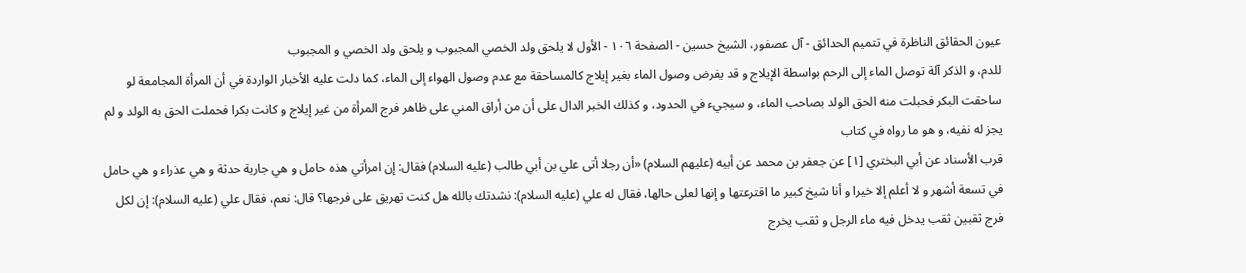عيون الحقائق الناظرة في تتميم الحدائق - آل عصفور، الشيخ حسين - الصفحة ١٠٦ - الأول لا يلحق ولد الخصي المجبوب و يلحق ولد الخصي و المجبوب
للدم، و الذكر آلة توصل الماء إلى الرحم بواسطة الإيلاج و قد يفرض وصول الماء بغير إيلاج كالمساحقة مع عدم وصول الهواء إلى الماء، كما دلت عليه الأخبار الواردة في أن المرأة المجامعة لو ساحقت البكر فحبلت منه الحق الولد بصاحب الماء، و سيجيء في الحدود، و كذلك الخبر الدال على أن من أراق المني على ظاهر فرج المرأة من غير إيلاج و كانت بكرا فحملت الحق به الولد و لم يجز له نفيه، و هو ما رواه في كتاب
قرب الأسناد عن أبي البختري [١] عن جعفر بن محمد عن أبيه (عليهم السلام) «أن رجلا أتى علي بن أبي طالب (عليه السلام) فقال: إن امرأتي هذه حامل و هي جارية حدثة و هي عذراء و هي حامل في تسعة أشهر و لا أعلم إلا خيرا و أنا شيخ كبير ما اقترعتها و إنها لعلى حالها، فقال له علي (عليه السلام): نشدتك بالله هل كنت تهريق على فرجها؟ قال: نعم، فقال علي (عليه السلام): إن لكل فرج ثقبين ثقب يدخل فيه ماء الرجل و ثقب يخرج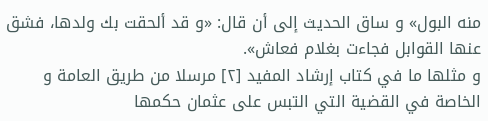منه البول» و ساق الحديث إلى أن قال: «و قد ألحقت بك ولدها، فشق عنها القوابل فجاءت بغلام فعاش».
و مثلها ما في كتاب إرشاد المفيد [٢] مرسلا من طريق العامة و الخاصة في القضية التي التبس على عثمان حكمها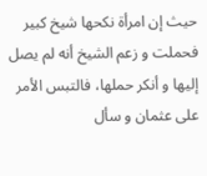حيث إن امرأة نكحها شيخ كبير فحملت و زعم الشيخ أنه لم يصل إليها و أنكر حملها، فالتبس الأمر على عثمان و سأل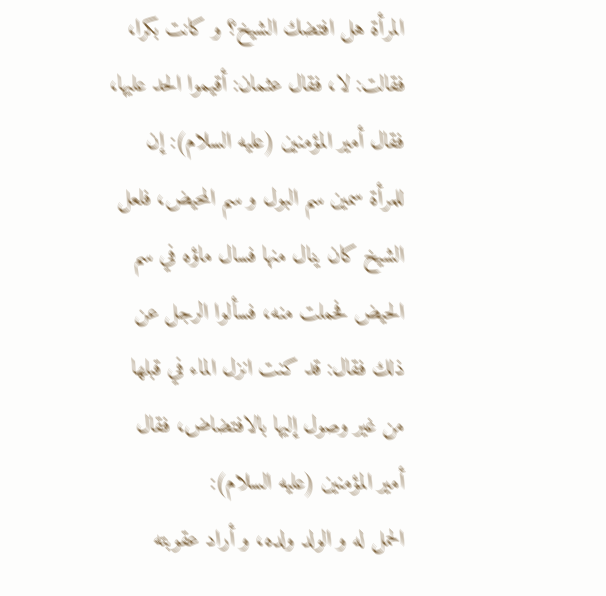المرأة هل افتضك الشيخ؟ و كانت بكرا، فقالت: لا، فقال عثمان: أقيموا الحد عليها، فقال أمير المؤمنين (عليه السلام): إن للمرأة سمين سم البول و سم المحيض، فلعل الشيخ كان ينال منها فسال ماؤه في سم الحيض فحملت منه، فسألوا الرجل عن ذلك فقال: قد كنت انزل الماء في قبلها من غير وصول إليها بالافتضاض، فقال أمير المؤمنين (عليه السلام):
الحمل له و الولد ولده، و أراد عقوبته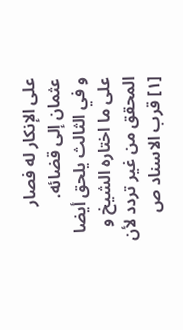على الإنكار له فصار عثمان إلى قضائه.
و في الثالث يلحق أيضا على ما اختاره الشيخ و المحقق من غير تردد لأن
[١] قرب الاسناد ص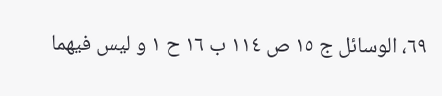٦٩، الوسائل ج ١٥ ص ١١٤ ب ١٦ ح ١ و ليس فيهما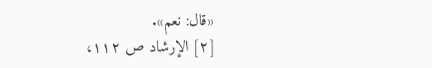«قال: نعم».
[٢] الإرشاد ص ١١٢،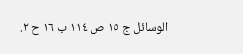الوسائل ج ١٥ ص ١١٤ ب ١٦ ح ٢.